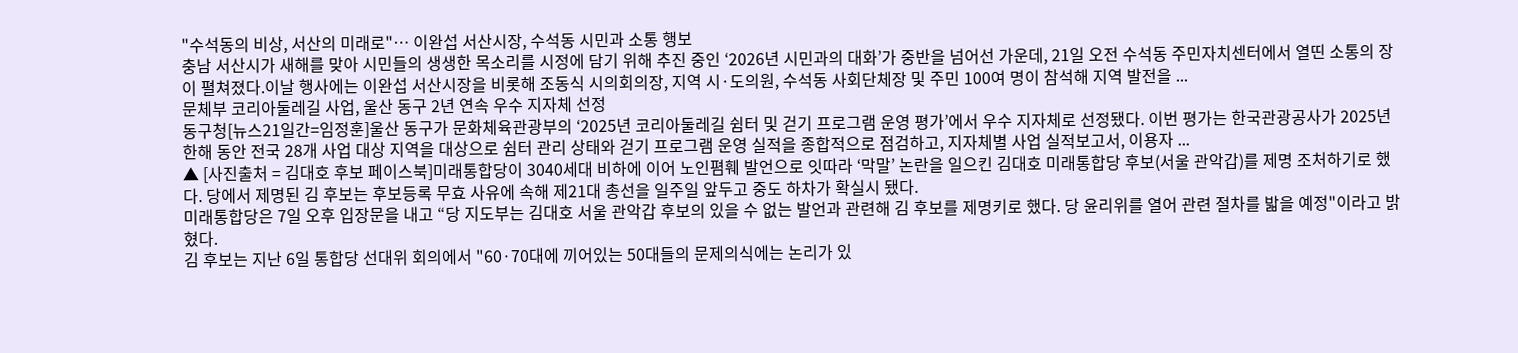"수석동의 비상, 서산의 미래로"… 이완섭 서산시장, 수석동 시민과 소통 행보
충남 서산시가 새해를 맞아 시민들의 생생한 목소리를 시정에 담기 위해 추진 중인 ‘2026년 시민과의 대화’가 중반을 넘어선 가운데, 21일 오전 수석동 주민자치센터에서 열띤 소통의 장이 펼쳐졌다.이날 행사에는 이완섭 서산시장을 비롯해 조동식 시의회의장, 지역 시·도의원, 수석동 사회단체장 및 주민 100여 명이 참석해 지역 발전을 ...
문체부 코리아둘레길 사업, 울산 동구 2년 연속 우수 지자체 선정
동구청[뉴스21일간=임정훈]울산 동구가 문화체육관광부의 ‘2025년 코리아둘레길 쉼터 및 걷기 프로그램 운영 평가’에서 우수 지자체로 선정됐다. 이번 평가는 한국관광공사가 2025년 한해 동안 전국 28개 사업 대상 지역을 대상으로 쉼터 관리 상태와 걷기 프로그램 운영 실적을 종합적으로 점검하고, 지자체별 사업 실적보고서, 이용자 ...
▲ [사진출처 = 김대호 후보 페이스북]미래통합당이 3040세대 비하에 이어 노인폄훼 발언으로 잇따라 ‘막말’ 논란을 일으킨 김대호 미래통합당 후보(서울 관악갑)를 제명 조처하기로 했다. 당에서 제명된 김 후보는 후보등록 무효 사유에 속해 제21대 총선을 일주일 앞두고 중도 하차가 확실시 됐다.
미래통합당은 7일 오후 입장문을 내고 “당 지도부는 김대호 서울 관악갑 후보의 있을 수 없는 발언과 관련해 김 후보를 제명키로 했다. 당 윤리위를 열어 관련 절차를 밟을 예정"이라고 밝혔다.
김 후보는 지난 6일 통합당 선대위 회의에서 "60·70대에 끼어있는 50대들의 문제의식에는 논리가 있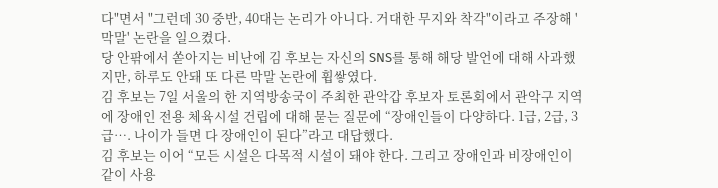다"면서 "그런데 30 중반, 40대는 논리가 아니다. 거대한 무지와 착각"이라고 주장해 '막말' 논란을 일으켰다.
당 안팎에서 쏟아지는 비난에 김 후보는 자신의 SNS를 통해 해당 발언에 대해 사과했지만, 하루도 안돼 또 다른 막말 논란에 휩쌓였다.
김 후보는 7일 서울의 한 지역방송국이 주최한 관악갑 후보자 토론회에서 관악구 지역에 장애인 전용 체육시설 건립에 대해 묻는 질문에 “장애인들이 다양하다. 1급, 2급, 3급…. 나이가 들면 다 장애인이 된다”라고 대답했다.
김 후보는 이어 “모든 시설은 다목적 시설이 돼야 한다. 그리고 장애인과 비장애인이 같이 사용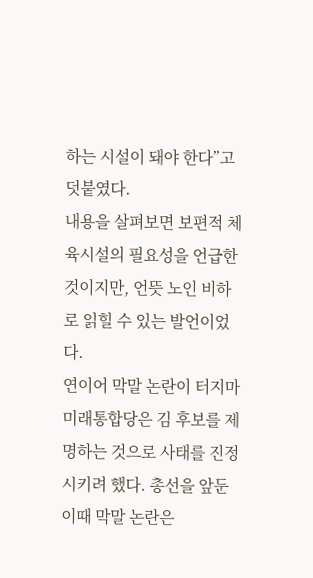하는 시설이 돼야 한다”고 덧붙였다.
내용을 살펴보면 보편적 체육시설의 필요성을 언급한 것이지만, 언뜻 노인 비하로 읽힐 수 있는 발언이었다.
연이어 막말 논란이 터지마 미래통합당은 김 후보를 제명하는 것으로 사태를 진정시키려 했다. 총선을 앞둔 이때 막말 논란은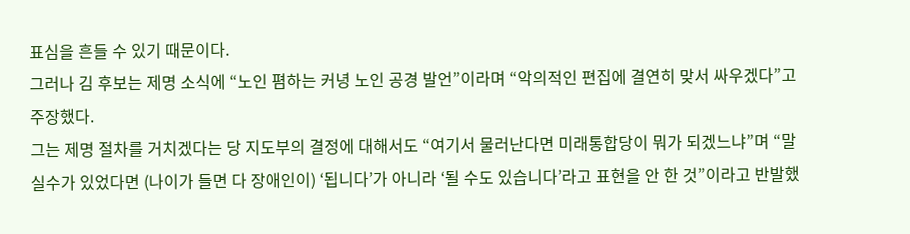표심을 흔들 수 있기 때문이다.
그러나 김 후보는 제명 소식에 “노인 폄하는 커녕 노인 공경 발언”이라며 “악의적인 편집에 결연히 맞서 싸우겠다”고 주장했다.
그는 제명 절차를 거치겠다는 당 지도부의 결정에 대해서도 “여기서 물러난다면 미래통합당이 뭐가 되겠느냐”며 “말 실수가 있었다면 (나이가 들면 다 장애인이) ‘됩니다’가 아니라 ‘될 수도 있습니다’라고 표현을 안 한 것”이라고 반발했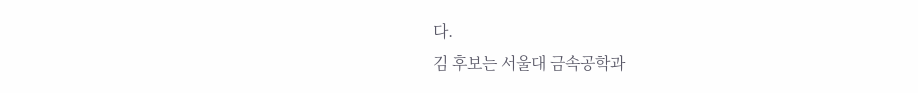다.
김 후보는 서울대 금속공학과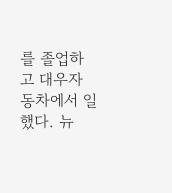를 졸업하고 대우자동차에서 일했다. 뉴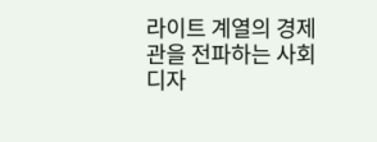라이트 계열의 경제관을 전파하는 사회디자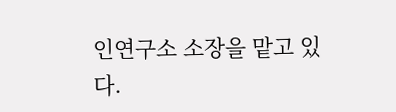인연구소 소장을 맡고 있다.